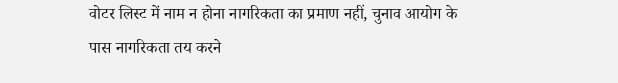वोटर लिस्ट में नाम न होना नागरिकता का प्रमाण नहीं, चुनाव आयोग के पास नागरिकता तय करने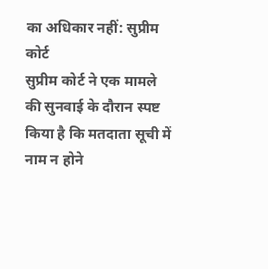का अधिकार नहीं: सुप्रीम कोर्ट
सुप्रीम कोर्ट ने एक मामले की सुनवाई के दौरान स्पष्ट किया है कि मतदाता सूची में नाम न होने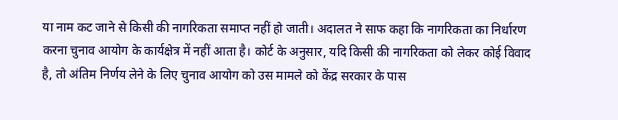या नाम कट जाने से किसी की नागरिकता समाप्त नहीं हो जाती। अदालत ने साफ कहा कि नागरिकता का निर्धारण करना चुनाव आयोग के कार्यक्षेत्र में नहीं आता है। कोर्ट के अनुसार, यदि किसी की नागरिकता को लेकर कोई विवाद है, तो अंतिम निर्णय लेने के लिए चुनाव आयोग को उस मामले को केंद्र सरकार के पास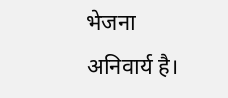भेजना अनिवार्य है।